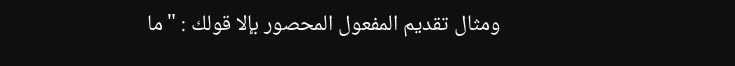ومثال تقديم المفعول المحصور بإلا قولك : " ما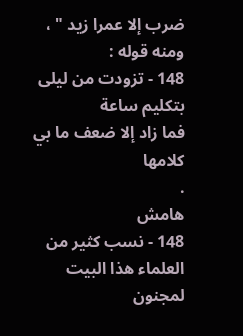ضرب إلا عمرا زيد " ،
ومنه قوله :
148 - تزودت من ليلى بتكليم ساعة
فما زاد إلا ضعف ما بي كلامها
.
هامش
148 - نسب كثير من العلماء هذا البيت لمجنون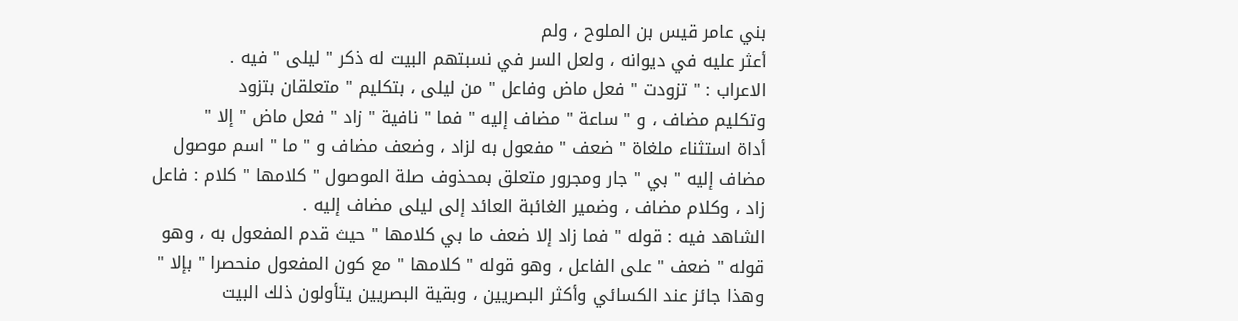بني عامر قيس بن الملوح ، ولم
أعثر عليه في ديوانه ، ولعل السر في نسبتهم البيت له ذكر " ليلى " فيه .
الاعراب : " تزودت " فعل ماض وفاعل " من ليلى ، بتكليم " متعلقان بتزود
وتكليم مضاف ، و " ساعة " مضاف إليه " فما " نافية " زاد " فعل ماض " إلا "
أداة استثناء ملغاة " ضعف " مفعول به لزاد ، وضعف مضاف و " ما " اسم موصول
مضاف إليه " بي " جار ومجرور متعلق بمحذوف صلة الموصول " كلامها " كلام : فاعل
زاد ، وكلام مضاف ، وضمير الغائبة العائد إلى ليلى مضاف إليه .
الشاهد فيه : قوله " فما زاد إلا ضعف ما بي كلامها " حيث قدم المفعول به ، وهو
قوله " ضعف " على الفاعل ، وهو قوله " كلامها " مع كون المفعول منحصرا " بإلا "
وهذا جائز عند الكسائي وأكثر البصريين ، وبقية البصريين يتأولون ذلك البيت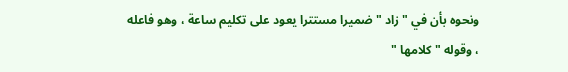ونحوه بأن في " زاد " ضميرا مستترا يعود على تكليم ساعة ، وهو فاعله ، وقوله " كلامها "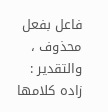فاعل بفعل محذوف ، والتقدير : زاده كلامها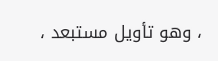، وهو تأويل مستبعد ،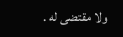ولا مقتضى له .